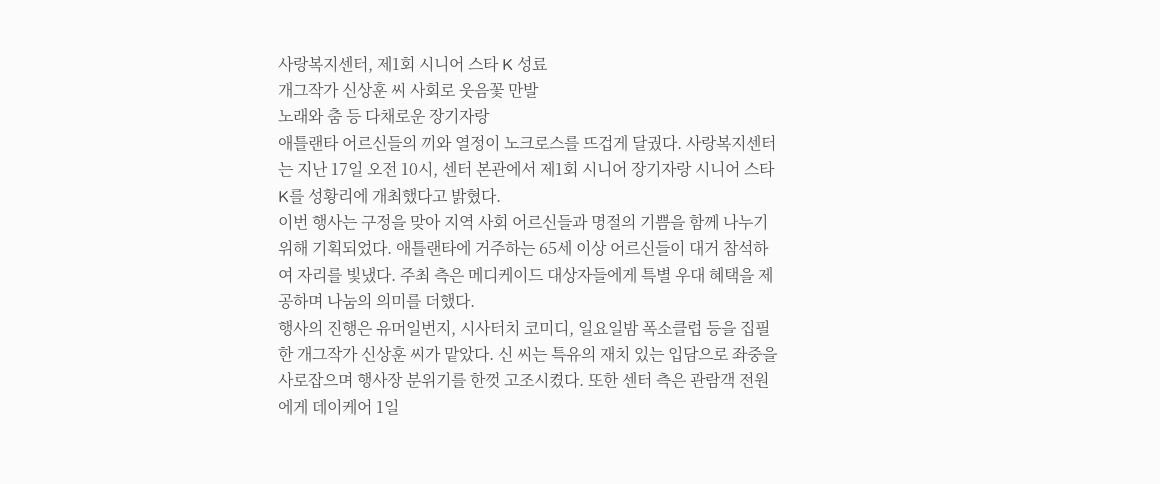사랑복지센터, 제1회 시니어 스타 K 성료
개그작가 신상훈 씨 사회로 웃음꽃 만발
노래와 춤 등 다채로운 장기자랑
애틀랜타 어르신들의 끼와 열정이 노크로스를 뜨겁게 달궜다. 사랑복지센터는 지난 17일 오전 10시, 센터 본관에서 제1회 시니어 장기자랑 시니어 스타 K를 성황리에 개최했다고 밝혔다.
이번 행사는 구정을 맞아 지역 사회 어르신들과 명절의 기쁨을 함께 나누기 위해 기획되었다. 애틀랜타에 거주하는 65세 이상 어르신들이 대거 참석하여 자리를 빛냈다. 주최 측은 메디케이드 대상자들에게 특별 우대 혜택을 제공하며 나눔의 의미를 더했다.
행사의 진행은 유머일번지, 시사터치 코미디, 일요일밤 폭소클럽 등을 집필한 개그작가 신상훈 씨가 맡았다. 신 씨는 특유의 재치 있는 입담으로 좌중을 사로잡으며 행사장 분위기를 한껏 고조시켰다. 또한 센터 측은 관람객 전원에게 데이케어 1일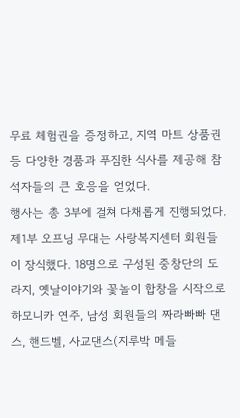무료 체험권을 증정하고, 지역 마트 상품권 등 다양한 경품과 푸짐한 식사를 제공해 참석자들의 큰 호응을 얻었다.
행사는 총 3부에 걸쳐 다채롭게 진행되었다. 제1부 오프닝 무대는 사랑복지센터 회원들이 장식했다. 18명으로 구성된 중창단의 도라지, 옛날이야기와 꽃놀이 합창을 시작으로 하모니카 연주, 남성 회원들의 짜라빠빠 댄스, 핸드벨, 사교댄스(지루박 메들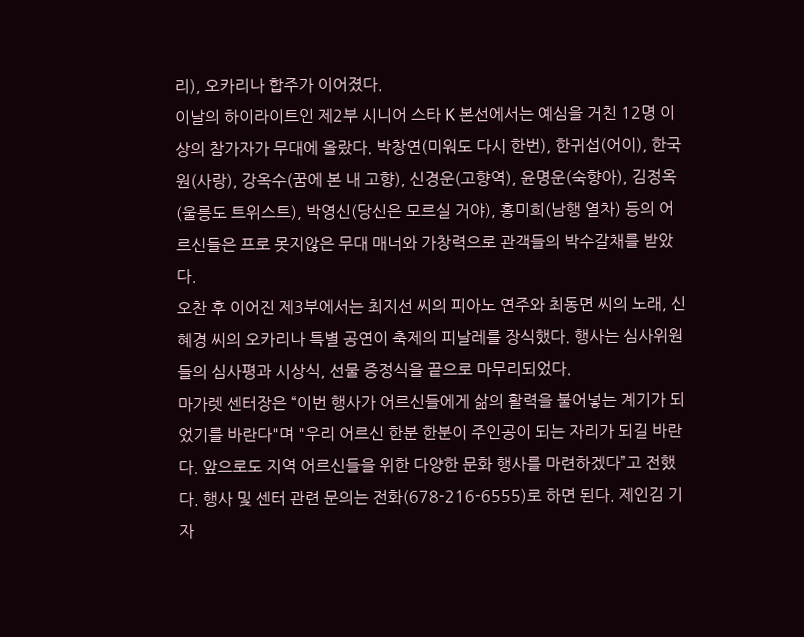리), 오카리나 합주가 이어졌다.
이날의 하이라이트인 제2부 시니어 스타 K 본선에서는 예심을 거친 12명 이상의 참가자가 무대에 올랐다. 박창연(미워도 다시 한번), 한귀섭(어이), 한국원(사랑), 강옥수(꿈에 본 내 고향), 신경운(고향역), 윤명운(숙향아), 김정옥(울릉도 트위스트), 박영신(당신은 모르실 거야), 홍미희(남행 열차) 등의 어르신들은 프로 못지않은 무대 매너와 가창력으로 관객들의 박수갈채를 받았다.
오찬 후 이어진 제3부에서는 최지선 씨의 피아노 연주와 최동면 씨의 노래, 신혜경 씨의 오카리나 특별 공연이 축제의 피날레를 장식했다. 행사는 심사위원들의 심사평과 시상식, 선물 증정식을 끝으로 마무리되었다.
마가렛 센터장은 “이번 행사가 어르신들에게 삶의 활력을 불어넣는 계기가 되었기를 바란다"며 "우리 어르신 한분 한분이 주인공이 되는 자리가 되길 바란다. 앞으로도 지역 어르신들을 위한 다양한 문화 행사를 마련하겠다”고 전했다. 행사 및 센터 관련 문의는 전화(678-216-6555)로 하면 된다. 제인김 기자